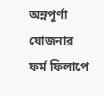অন্নপূর্ণা যোজনার ফর্ম ফিলাপে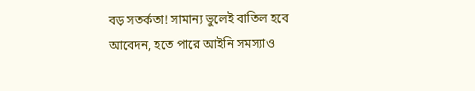বড় সতর্কতা! সামান্য ভুলেই বাতিল হবে আবেদন, হতে পারে আইনি সমস্যাও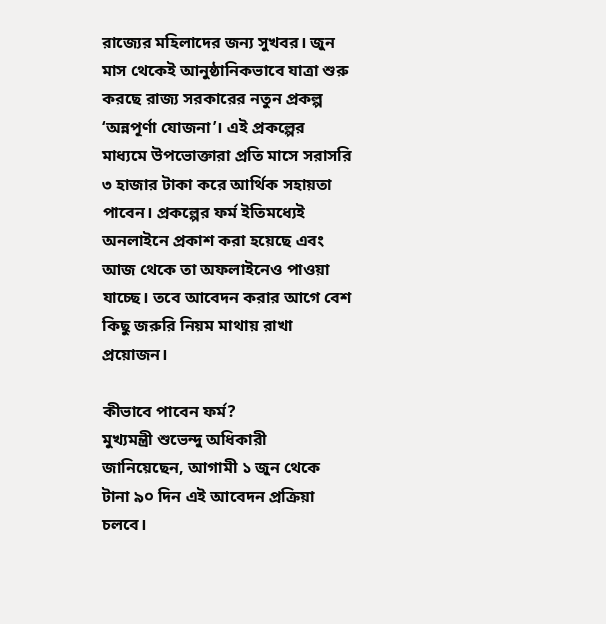রাজ্যের মহিলাদের জন্য সুখবর। জুন মাস থেকেই আনুষ্ঠানিকভাবে যাত্রা শুরু করছে রাজ্য সরকারের নতুন প্রকল্প ‘অন্নপূর্ণা যোজনা’। এই প্রকল্পের মাধ্যমে উপভোক্তারা প্রতি মাসে সরাসরি ৩ হাজার টাকা করে আর্থিক সহায়তা পাবেন। প্রকল্পের ফর্ম ইতিমধ্যেই অনলাইনে প্রকাশ করা হয়েছে এবং আজ থেকে তা অফলাইনেও পাওয়া যাচ্ছে। তবে আবেদন করার আগে বেশ কিছু জরুরি নিয়ম মাথায় রাখা প্রয়োজন।

কীভাবে পাবেন ফর্ম?
মুখ্যমন্ত্রী শুভেন্দু অধিকারী জানিয়েছেন, আগামী ১ জুন থেকে টানা ৯০ দিন এই আবেদন প্রক্রিয়া চলবে।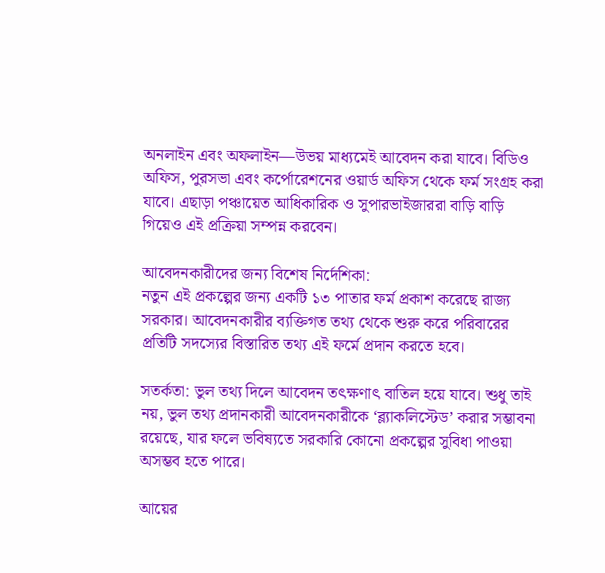অনলাইন এবং অফলাইন—উভয় মাধ্যমেই আবেদন করা যাবে। বিডিও অফিস, পুরসভা এবং কর্পোরেশনের ওয়ার্ড অফিস থেকে ফর্ম সংগ্রহ করা যাবে। এছাড়া পঞ্চায়েত আধিকারিক ও সুপারভাইজাররা বাড়ি বাড়ি গিয়েও এই প্রক্রিয়া সম্পন্ন করবেন।

আবেদনকারীদের জন্য বিশেষ নির্দেশিকা:
নতুন এই প্রকল্পের জন্য একটি ১৩ পাতার ফর্ম প্রকাশ করেছে রাজ্য সরকার। আবেদনকারীর ব্যক্তিগত তথ্য থেকে শুরু করে পরিবারের প্রতিটি সদস্যের বিস্তারিত তথ্য এই ফর্মে প্রদান করতে হবে।

সতর্কতা: ভুল তথ্য দিলে আবেদন তৎক্ষণাৎ বাতিল হয়ে যাবে। শুধু তাই নয়, ভুল তথ্য প্রদানকারী আবেদনকারীকে ‘ব্ল্যাকলিস্টেড’ করার সম্ভাবনা রয়েছে, যার ফলে ভবিষ্যতে সরকারি কোনো প্রকল্পের সুবিধা পাওয়া অসম্ভব হতে পারে।

আয়ের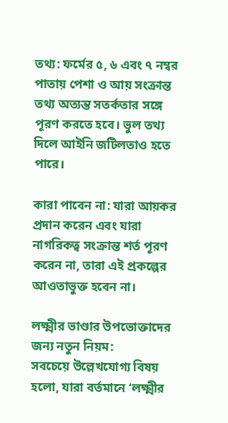তথ্য: ফর্মের ৫, ৬ এবং ৭ নম্বর পাতায় পেশা ও আয় সংক্রান্ত তথ্য অত্যন্ত সতর্কতার সঙ্গে পূরণ করতে হবে। ভুল তথ্য দিলে আইনি জটিলতাও হতে পারে।

কারা পাবেন না: যারা আয়কর প্রদান করেন এবং যারা নাগরিকত্ব সংক্রান্ত শর্ত পূরণ করেন না, তারা এই প্রকল্পের আওতাভুক্ত হবেন না।

লক্ষ্মীর ভাণ্ডার উপভোক্তাদের জন্য নতুন নিয়ম:
সবচেয়ে উল্লেখযোগ্য বিষয় হলো, যারা বর্তমানে ‘লক্ষ্মীর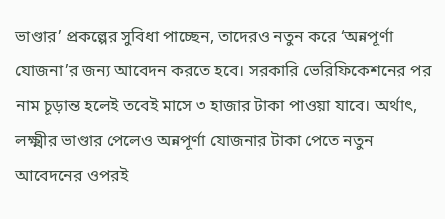ভাণ্ডার’ প্রকল্পের সুবিধা পাচ্ছেন, তাদেরও নতুন করে ‘অন্নপূর্ণা যোজনা’র জন্য আবেদন করতে হবে। সরকারি ভেরিফিকেশনের পর নাম চূড়ান্ত হলেই তবেই মাসে ৩ হাজার টাকা পাওয়া যাবে। অর্থাৎ, লক্ষ্মীর ভাণ্ডার পেলেও অন্নপূর্ণা যোজনার টাকা পেতে নতুন আবেদনের ওপরই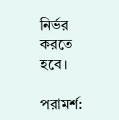নির্ভর করতে হবে।

পরামর্শ: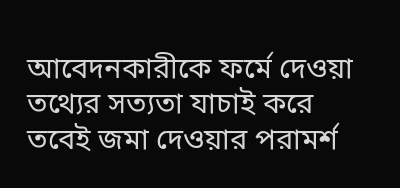আবেদনকারীকে ফর্মে দেওয়া তথ্যের সত্যতা যাচাই করে তবেই জমা দেওয়ার পরামর্শ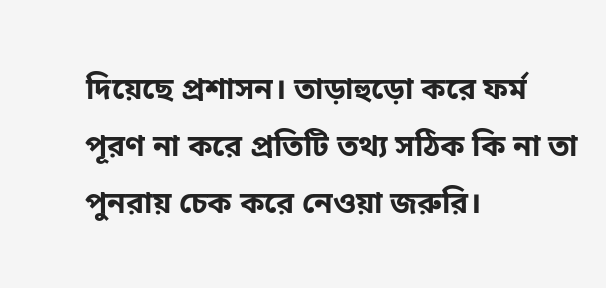দিয়েছে প্রশাসন। তাড়াহুড়ো করে ফর্ম পূরণ না করে প্রতিটি তথ্য সঠিক কি না তা পুনরায় চেক করে নেওয়া জরুরি।